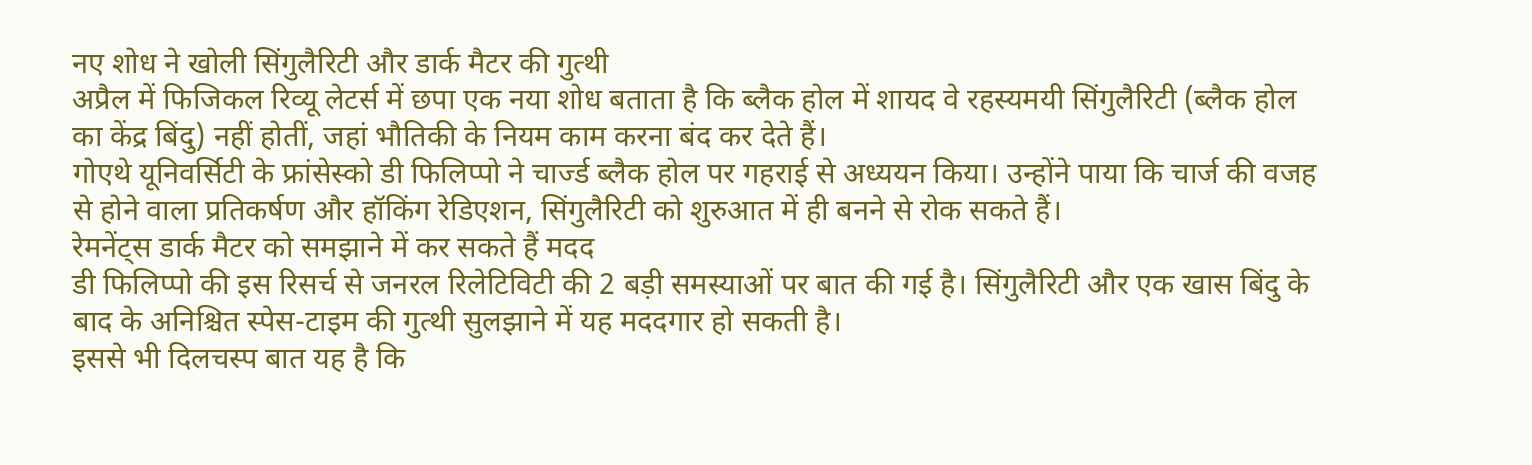नए शोध ने खोली सिंगुलैरिटी और डार्क मैटर की गुत्थी
अप्रैल में फिजिकल रिव्यू लेटर्स में छपा एक नया शोध बताता है कि ब्लैक होल में शायद वे रहस्यमयी सिंगुलैरिटी (ब्लैक होल का केंद्र बिंदु) नहीं होतीं, जहां भौतिकी के नियम काम करना बंद कर देते हैं।
गोएथे यूनिवर्सिटी के फ्रांसेस्को डी फिलिप्पो ने चार्ज्ड ब्लैक होल पर गहराई से अध्ययन किया। उन्होंने पाया कि चार्ज की वजह से होने वाला प्रतिकर्षण और हॉकिंग रेडिएशन, सिंगुलैरिटी को शुरुआत में ही बनने से रोक सकते हैं।
रेमनेंट्स डार्क मैटर को समझाने में कर सकते हैं मदद
डी फिलिप्पो की इस रिसर्च से जनरल रिलेटिविटी की 2 बड़ी समस्याओं पर बात की गई है। सिंगुलैरिटी और एक खास बिंदु के बाद के अनिश्चित स्पेस-टाइम की गुत्थी सुलझाने में यह मददगार हो सकती है।
इससे भी दिलचस्प बात यह है कि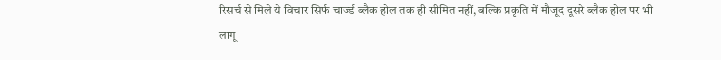रिसर्च से मिले ये विचार सिर्फ चार्ज्ड ब्लैक होल तक ही सीमित नहीं, बल्कि प्रकृति में मौजूद दूसरे ब्लैक होल पर भी लागू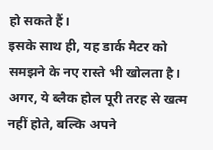हो सकते हैं।
इसके साथ ही, यह डार्क मैटर को समझने के नए रास्ते भी खोलता है। अगर, ये ब्लैक होल पूरी तरह से खत्म नहीं होते, बल्कि अपने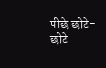पीछे छोटे-छोटे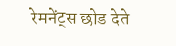रेमनेंट्स छोड देते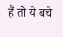हैं तो ये बचे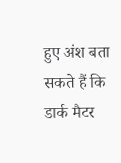हुए अंश बता सकते हैं कि डार्क मैटर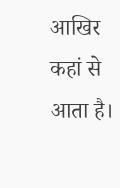आखिर कहां से आता है।